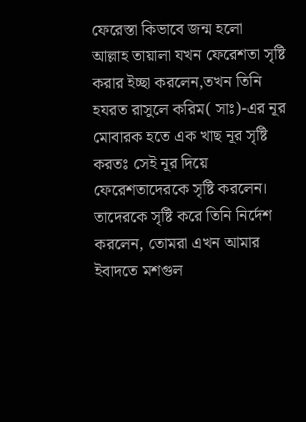ফেরেস্তা কিভাবে জন্ম হলো
আল্লাহ তায়ালা যখন ফেরেশতা সৃষ্টি করার ইচ্ছা করলেন,তখন তিনি হযরত রাসুলে করিম( সাঃ)-এর নূর মোবারক হতে এক খাছ নূর সৃষ্টি করতঃ সেই নূর দিয়ে ফেরেশতাদেরকে সৃষ্টি করলেন। তাদেরকে সৃষ্টি করে তিনি নির্দেশ করলেন, তোমরা এখন আমার ইবাদতে মশগুল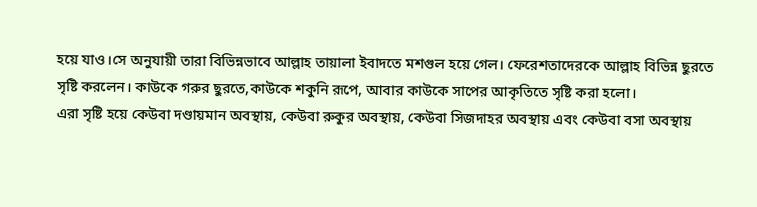হয়ে যাও।সে অনুযায়ী তারা বিভিন্নভাবে আল্লাহ তায়ালা ইবাদতে মশগুল হয়ে গেল। ফেরেশতাদেরকে আল্লাহ বিভিন্ন ছুরতে সৃষ্টি করলেন। কাউকে গরুর ছুরতে,কাউকে শকুনি রূপে, আবার কাউকে সাপের আকৃতিতে সৃষ্টি করা হলো।
এরা সৃষ্টি হয়ে কেউবা দণ্ডায়মান অবস্থায়, কেউবা রুকুর অবস্থায়, কেউবা সিজদাহর অবস্থায় এবং কেউবা বসা অবস্থায়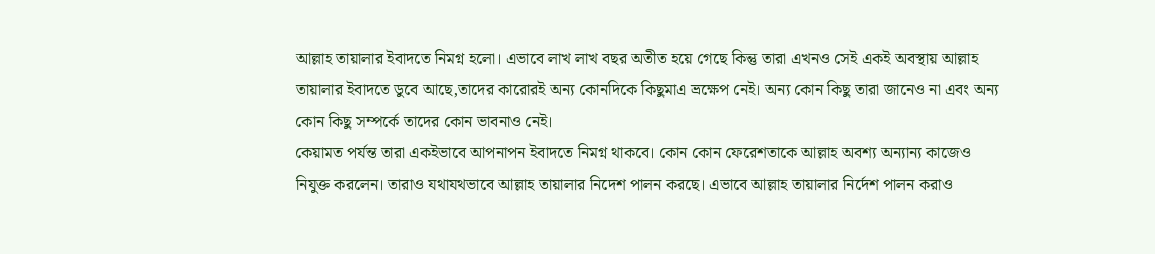আল্লাহ তায়ালার ইবাদতে নিমগ্ন হলো। এভাবে লাখ লাখ বছর অতীত হয়ে গেছে কিন্তু তারা এখনও সেই একই অবস্থায় আল্লাহ তায়ালার ইবাদতে ডুবে আছে,তাদের কারোরই অন্য কোনদিকে কিছুমাএ ভ্রক্ষেপ নেই। অন্য কোন কিছু তারা জানেও না এবং অন্য কোন কিছু সম্পর্কে তাদের কোন ভাবনাও নেই।
কেয়ামত পর্যন্ত তারা একইভাবে আপনাপন ইবাদতে নিমগ্ন থাকবে। কোন কোন ফেরেশতাকে আল্লাহ অবশ্য অন্যান্য কাজেও নিযুক্ত করলেন। তারাও যথাযথভাবে আল্লাহ তায়ালার নিদেশ পালন করছে। এভাবে আল্লাহ তায়ালার নির্দেশ পালন করাও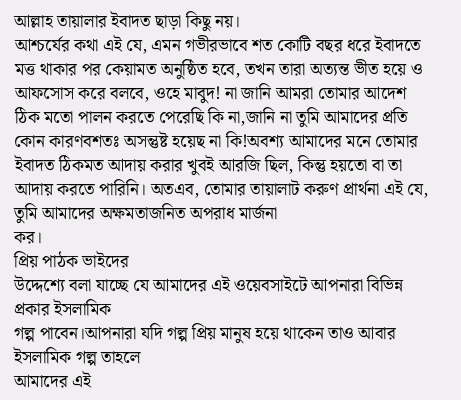আল্লাহ তায়ালার ইবাদত ছাড়া কিছু নয়।
আশ্চর্যের কথা এই যে, এমন গভীরভাবে শত কোটি বছর ধরে ইবাদতে মত্ত থাকার পর কেয়ামত অনুষ্ঠিত হবে, তখন তারা অত্যন্ত ভীত হয়ে ও আফসোস করে বলবে, ওহে মাবুদ! না জানি আমরা তোমার আদেশ ঠিক মতো পালন করতে পেরেছি কি না,জানি না তুমি আমাদের প্রতি কোন কারণবশতঃ অসন্তুষ্ট হয়েছ না কি!অবশ্য আমাদের মনে তোমার ইবাদত ঠিকমত আদায় করার খুবই আরজি ছিল, কিন্তু হয়তো বা তা আদায় করতে পারিনি। অতএব, তোমার তায়ালাট করুণ প্রার্থনা এই যে, তুমি আমাদের অক্ষমতাজনিত অপরাধ মার্জনা
কর।
প্রিয় পাঠক ভাইদের
উদ্দেশ্যে বলা যাচ্ছে যে আমাদের এই ওয়েবসাইটে আপনারা বিভিন্ন প্রকার ইসলামিক
গল্প পাবেন।আপনারা যদি গল্প প্রিয় মানুষ হয়ে থাকেন তাও আবার ইসলামিক গল্প তাহলে
আমাদের এই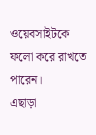ওয়েবসাইটকে ফলো করে রাখতে পারেন।
এছাড়া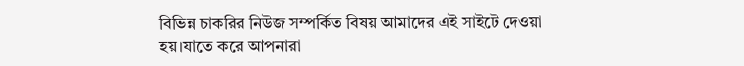বিভিন্ন চাকরির নিউজ সম্পর্কিত বিষয় আমাদের এই সাইটে দেওয়া হয়।যাতে করে আপনারা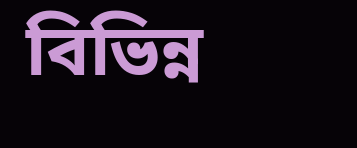বিভিন্ন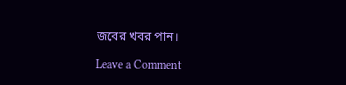জবের খবর পান।

Leave a Comment